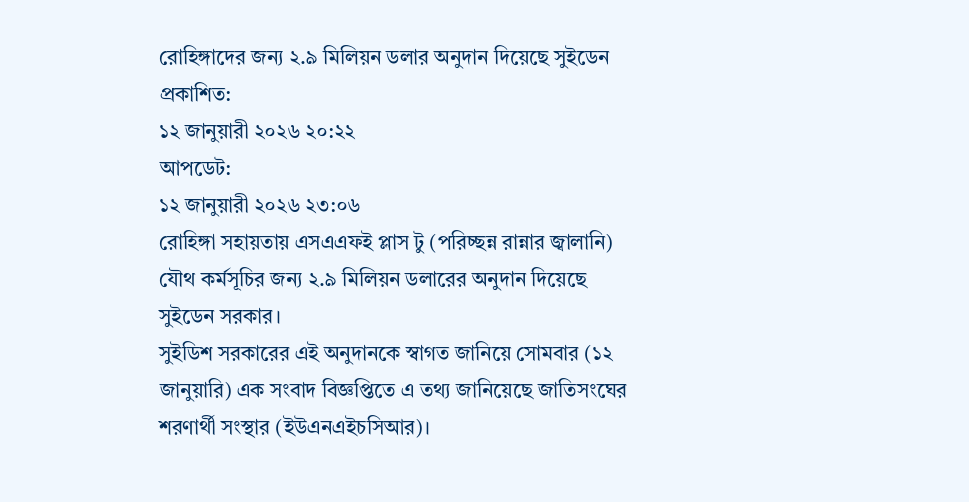রোহিঙ্গাদের জন্য ২.৯ মিলিয়ন ডলার অনুদান দিয়েছে সুইডেন
প্রকাশিত:
১২ জানুয়ারী ২০২৬ ২০:২২
আপডেট:
১২ জানুয়ারী ২০২৬ ২৩:০৬
রোহিঙ্গা সহায়তায় এসএএফই প্লাস টু (পরিচ্ছন্ন রান্নার জ্বালানি) যৌথ কর্মসূচির জন্য ২.৯ মিলিয়ন ডলারের অনুদান দিয়েছে সুইডেন সরকার।
সুইডিশ সরকারের এই অনুদানকে স্বাগত জানিয়ে সোমবার (১২ জানুয়ারি) এক সংবাদ বিজ্ঞপ্তিতে এ তথ্য জানিয়েছে জাতিসংঘের শরণার্থী সংস্থার (ইউএনএইচসিআর)।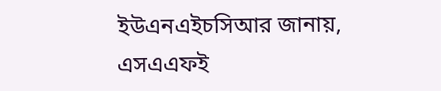ইউএনএইচসিআর জানায়, এসএএফই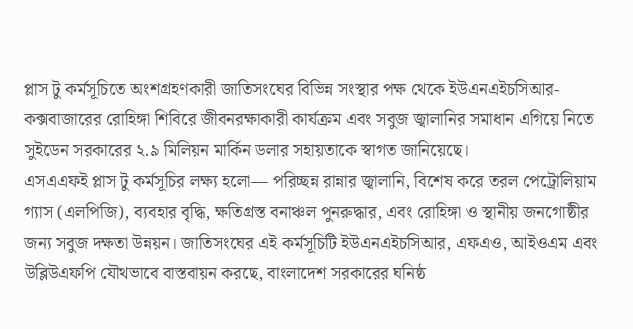প্লাস টু কর্মসূচিতে অংশগ্রহণকারী জাতিসংঘের বিভিন্ন সংস্থার পক্ষ থেকে ইউএনএইচসিআর-কক্সবাজারের রোহিঙ্গা শিবিরে জীবনরক্ষাকারী কার্যক্রম এবং সবুজ জ্বালানির সমাধান এগিয়ে নিতে সুইডেন সরকারের ২.৯ মিলিয়ন মার্কিন ডলার সহায়তাকে স্বাগত জানিয়েছে।
এসএএফই প্লাস টু কর্মসূচির লক্ষ্য হলো— পরিচ্ছন্ন রান্নার জ্বালানি, বিশেষ করে তরল পেট্রোলিয়াম গ্যাস (এলপিজি), ব্যবহার বৃদ্ধি, ক্ষতিগ্রস্ত বনাঞ্চল পুনরুদ্ধার, এবং রোহিঙ্গা ও স্থানীয় জনগোষ্ঠীর জন্য সবুজ দক্ষতা উন্নয়ন। জাতিসংঘের এই কর্মসূচিটি ইউএনএইচসিআর, এফএও, আইওএম এবং উব্লিউএফপি যৌথভাবে বাস্তবায়ন করছে, বাংলাদেশ সরকারের ঘনিষ্ঠ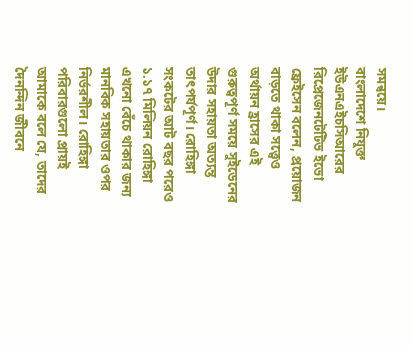সমন্বয়ে।
বাংলাদেশে নিযুক্ত ইউএনএইচসিআরের রিপ্রেজেনটেটিভ ইভো ফ্রেইসেন বলেন, প্রয়োজন বাড়তে থাকা সত্ত্বেও অর্থায়ন হ্রাসের এই গুরুত্বপূর্ণ সময়ে সুইডেনের উদার সহায়তা অত্যন্ত তাৎপর্যপূর্ণ। রোহিঙ্গা সংকটের আট বছর পরেও ১.১৭ মিলিয়ন রোহিঙ্গা এখনো বেঁচে থাকার জন্য মানবিক সহায়তার ওপর নির্ভরশীল। রোহিঙ্গা পরিবারগুলো প্রায়ই আমাকে বলে যে, তাদের দৈনন্দিন জীবনে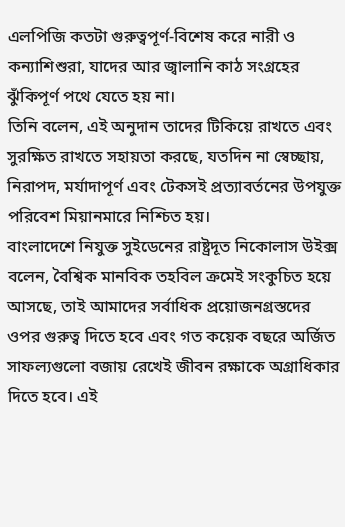এলপিজি কতটা গুরুত্বপূর্ণ-বিশেষ করে নারী ও কন্যাশিশুরা, যাদের আর জ্বালানি কাঠ সংগ্রহের ঝুঁকিপূর্ণ পথে যেতে হয় না।
তিনি বলেন, এই অনুদান তাদের টিকিয়ে রাখতে এবং সুরক্ষিত রাখতে সহায়তা করছে, যতদিন না স্বেচ্ছায়, নিরাপদ, মর্যাদাপূর্ণ এবং টেকসই প্রত্যাবর্তনের উপযুক্ত পরিবেশ মিয়ানমারে নিশ্চিত হয়।
বাংলাদেশে নিযুক্ত সুইডেনের রাষ্ট্রদূত নিকোলাস উইক্স বলেন, বৈশ্বিক মানবিক তহবিল ক্রমেই সংকুচিত হয়ে আসছে, তাই আমাদের সর্বাধিক প্রয়োজনগ্রস্তদের ওপর গুরুত্ব দিতে হবে এবং গত কয়েক বছরে অর্জিত সাফল্যগুলো বজায় রেখেই জীবন রক্ষাকে অগ্রাধিকার দিতে হবে। এই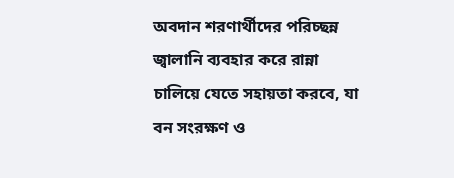অবদান শরণার্থীদের পরিচ্ছন্ন জ্বালানি ব্যবহার করে রান্না চালিয়ে যেতে সহায়তা করবে, যা বন সংরক্ষণ ও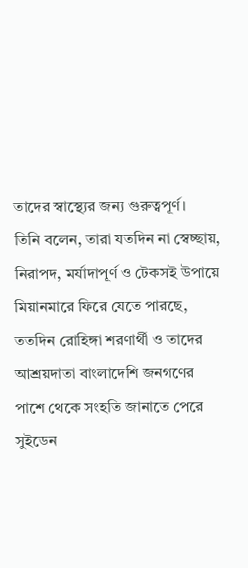তাদের স্বাস্থ্যের জন্য গুরুত্বপূর্ণ।
তিনি বলেন, তারা যতদিন না স্বেচ্ছায়, নিরাপদ, মর্যাদাপূর্ণ ও টেকসই উপায়ে মিয়ানমারে ফিরে যেতে পারছে, ততদিন রোহিঙ্গা শরণার্থী ও তাদের আশ্রয়দাতা বাংলাদেশি জনগণের পাশে থেকে সংহতি জানাতে পেরে সুইডেন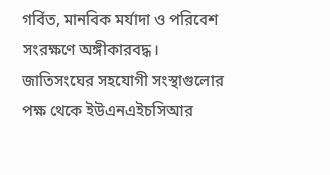গর্বিত, মানবিক মর্যাদা ও পরিবেশ সংরক্ষণে অঙ্গীকারবদ্ধ।
জাতিসংঘের সহযোগী সংস্থাগুলোর পক্ষ থেকে ইউএনএইচসিআর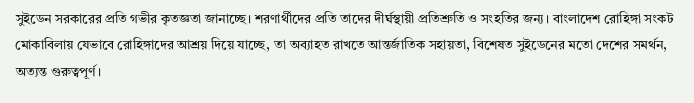সুইডেন সরকারের প্রতি গভীর কৃতজ্ঞতা জানাচ্ছে। শরণার্থীদের প্রতি তাদের দীর্ঘস্থায়ী প্রতিশ্রুতি ও সংহতির জন্য। বাংলাদেশ রোহিঙ্গা সংকট মোকাবিলায় যেভাবে রোহিঙ্গাদের আশ্রয় দিয়ে যাচ্ছে, তা অব্যাহত রাখতে আন্তর্জাতিক সহায়তা, বিশেষত সুইডেনের মতো দেশের সমর্থন, অত্যন্ত গুরুত্বপূর্ণ।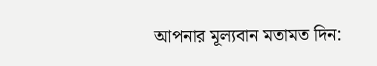আপনার মূল্যবান মতামত দিন: